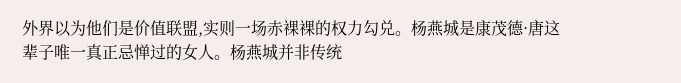外界以为他们是价值联盟,实则一场赤裸裸的权力勾兑。杨燕城是康茂德·唐这辈子唯一真正忌惮过的女人。杨燕城并非传统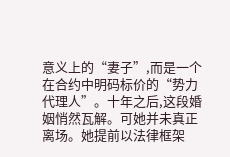意义上的“妻子”,而是一个在合约中明码标价的“势力代理人”。十年之后,这段婚姻悄然瓦解。可她并未真正离场。她提前以法律框架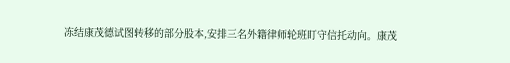冻结康茂德试图转移的部分股本,安排三名外籍律师轮班盯守信托动向。康茂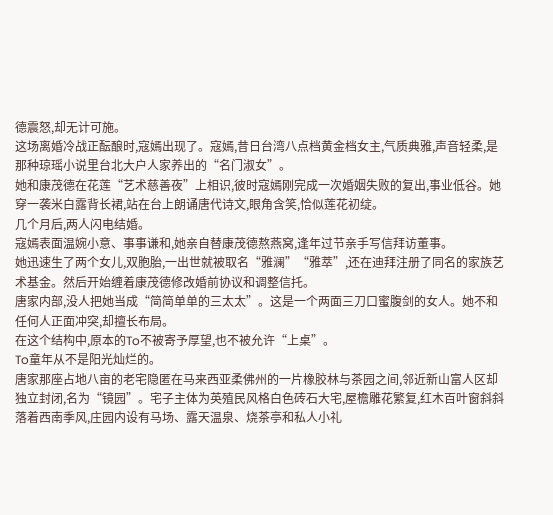德震怒,却无计可施。
这场离婚冷战正酝酿时,寇嫣出现了。寇嫣,昔日台湾八点档黄金档女主,气质典雅,声音轻柔,是那种琼瑶小说里台北大户人家养出的“名门淑女”。
她和康茂德在花莲“艺术慈善夜”上相识,彼时寇嫣刚完成一次婚姻失败的复出,事业低谷。她穿一袭米白露背长裙,站在台上朗诵唐代诗文,眼角含笑,恰似莲花初绽。
几个月后,两人闪电结婚。
寇嫣表面温婉小意、事事谦和,她亲自替康茂德熬燕窝,逢年过节亲手写信拜访董事。
她迅速生了两个女儿,双胞胎,一出世就被取名“雅澜”“雅萃”,还在迪拜注册了同名的家族艺术基金。然后开始缠着康茂德修改婚前协议和调整信托。
唐家内部,没人把她当成“简简单单的三太太”。这是一个两面三刀口蜜腹剑的女人。她不和任何人正面冲突,却擅长布局。
在这个结构中,原本的To不被寄予厚望,也不被允许“上桌”。
To童年从不是阳光灿烂的。
唐家那座占地八亩的老宅隐匿在马来西亚柔佛州的一片橡胶林与茶园之间,邻近新山富人区却独立封闭,名为“镜园”。宅子主体为英殖民风格白色砖石大宅,屋檐雕花繁复,红木百叶窗斜斜落着西南季风,庄园内设有马场、露天温泉、烧茶亭和私人小礼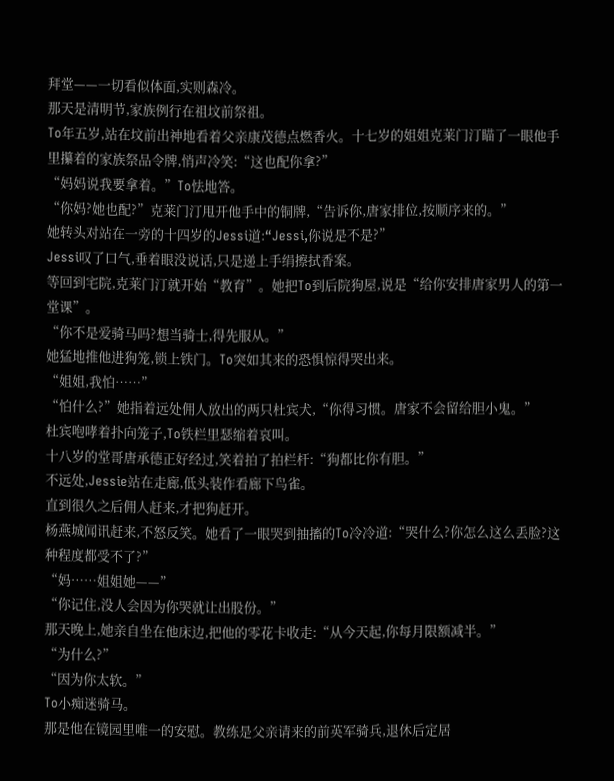拜堂——一切看似体面,实则森冷。
那天是清明节,家族例行在祖坟前祭祖。
To年五岁,站在坟前出神地看着父亲康茂德点燃香火。十七岁的姐姐克莱门汀瞄了一眼他手里攥着的家族祭品令牌,悄声冷笑:“这也配你拿?”
“妈妈说我要拿着。”To怯地答。
“你妈?她也配?”克莱门汀甩开他手中的铜牌,“告诉你,唐家排位,按顺序来的。”
她转头对站在一旁的十四岁的Jessi道:“Jessi,你说是不是?”
Jessi叹了口气,垂着眼没说话,只是递上手绢擦拭香案。
等回到宅院,克莱门汀就开始“教育”。她把To到后院狗屋,说是“给你安排唐家男人的第一堂课”。
“你不是爱骑马吗?想当骑士,得先服从。”
她猛地推他进狗笼,锁上铁门。To突如其来的恐惧惊得哭出来。
“姐姐,我怕……”
“怕什么?”她指着远处佣人放出的两只杜宾犬,“你得习惯。唐家不会留给胆小鬼。”
杜宾咆哮着扑向笼子,To铁栏里瑟缩着哀叫。
十八岁的堂哥唐承德正好经过,笑着拍了拍栏杆:“狗都比你有胆。”
不远处,Jessie站在走廊,低头装作看廊下鸟雀。
直到很久之后佣人赶来,才把狗赶开。
杨燕城闻讯赶来,不怒反笑。她看了一眼哭到抽搐的To冷冷道:“哭什么?你怎么这么丢脸?这种程度都受不了?”
“妈……姐姐她——”
“你记住,没人会因为你哭就让出股份。”
那天晚上,她亲自坐在他床边,把他的零花卡收走:“从今天起,你每月限额减半。”
“为什么?”
“因为你太软。”
To小痴迷骑马。
那是他在镜园里唯一的安慰。教练是父亲请来的前英军骑兵,退休后定居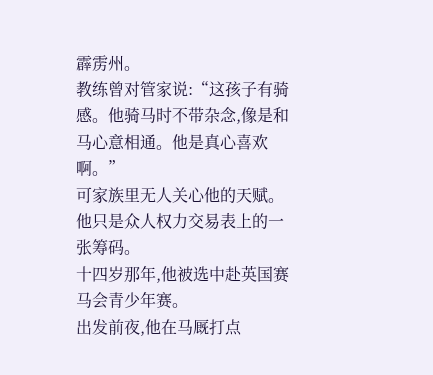霹雳州。
教练曾对管家说:“这孩子有骑感。他骑马时不带杂念,像是和马心意相通。他是真心喜欢啊。”
可家族里无人关心他的天赋。他只是众人权力交易表上的一张筹码。
十四岁那年,他被选中赴英国赛马会青少年赛。
出发前夜,他在马厩打点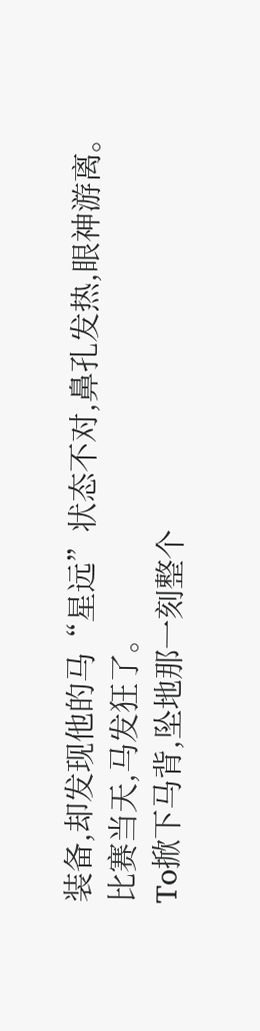装备,却发现他的马“星远”状态不对,鼻孔发热,眼神游离。
比赛当天,马发狂了。
To掀下马背,坠地那一刻整个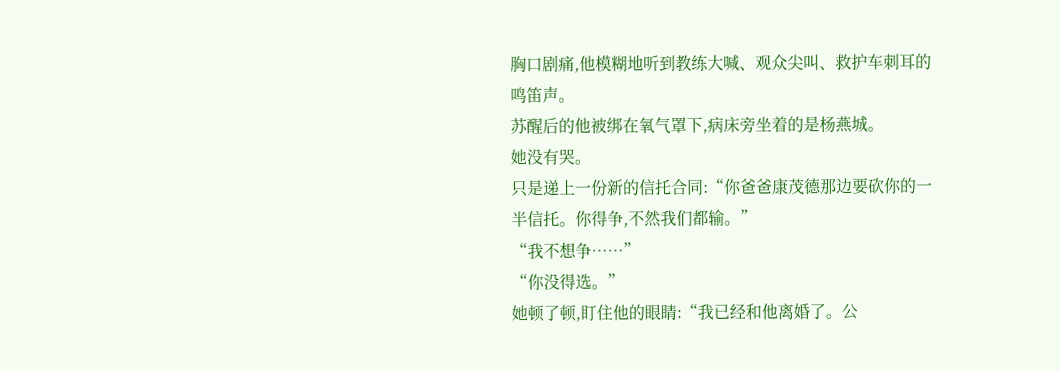胸口剧痛,他模糊地听到教练大喊、观众尖叫、救护车刺耳的鸣笛声。
苏醒后的他被绑在氧气罩下,病床旁坐着的是杨燕城。
她没有哭。
只是递上一份新的信托合同:“你爸爸康茂德那边要砍你的一半信托。你得争,不然我们都输。”
“我不想争……”
“你没得选。”
她顿了顿,盯住他的眼睛:“我已经和他离婚了。公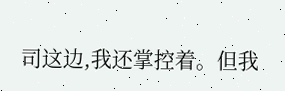司这边,我还掌控着。但我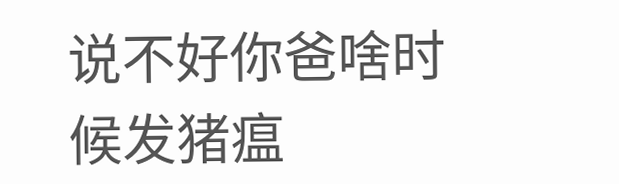说不好你爸啥时候发猪瘟